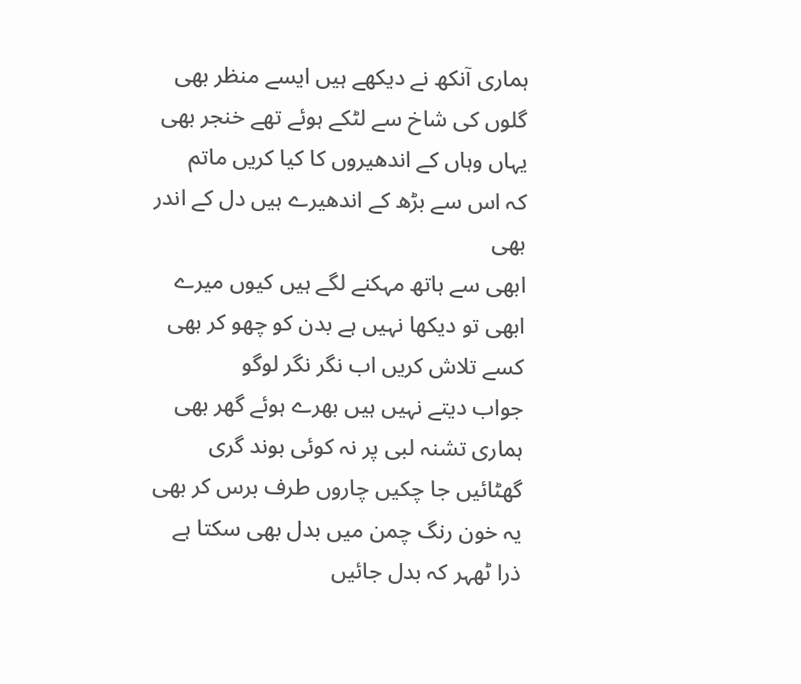ہماری آنکھ نے دیکھے ہیں ایسے منظر بھی
گلوں کی شاخ سے لٹکے ہوئے تھے خنجر بھی
یہاں وہاں کے اندھیروں کا کیا کریں ماتم
کہ اس سے بڑھ کے اندھیرے ہیں دل کے اندر بھی
ابھی سے ہاتھ مہکنے لگے ہیں کیوں میرے
ابھی تو دیکھا نہیں ہے بدن کو چھو کر بھی
کسے تلاش کریں اب نگر نگر لوگو
جواب دیتے نہیں ہیں بھرے ہوئے گھر بھی
ہماری تشنہ لبی پر نہ کوئی بوند گری
گھٹائیں جا چکیں چاروں طرف برس کر بھی
یہ خون رنگ چمن میں بدل بھی سکتا ہے
ذرا ٹھہر کہ بدل جائیں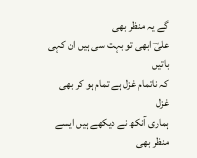گے یہ منظر بھی
علیؔ ابھی تو بہت سی ہیں ان کہی باتیں
کہ ناتمام غزل ہے تمام ہو کر بھی
غزل
ہماری آنکھ نے دیکھے ہیں ایسے منظر بھی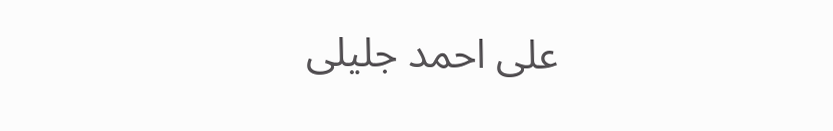علی احمد جلیلی